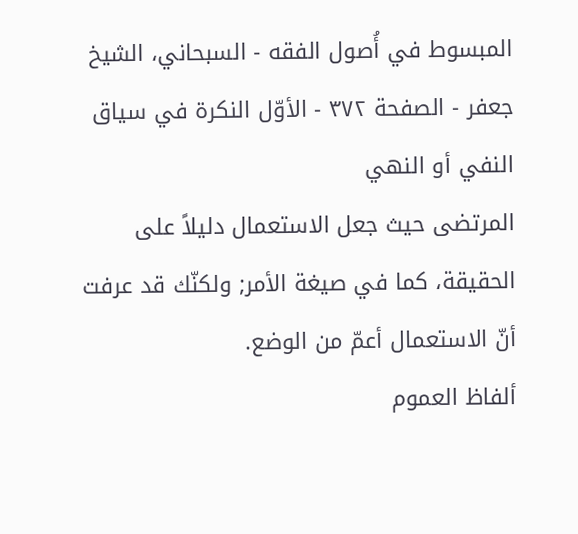المبسوط في أُصول الفقه - السبحاني، الشيخ جعفر - الصفحة ٣٧٢ - الأوّل النكرة في سياق النفي أو النهي
المرتضى حيث جعل الاستعمال دليلاً على الحقيقة، كما في صيغة الأمر; ولكنّك قد عرفت أنّ الاستعمال أعمّ من الوضع.
ألفاظ العموم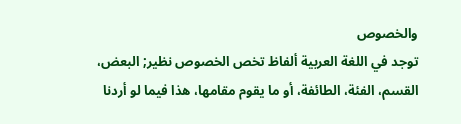والخصوص
توجد في اللغة العربية ألفاظ تخص الخصوص نظير; البعض، القسم، الفئة، الطائفة، أو ما يقوم مقامها، هذا فيما لو أردنا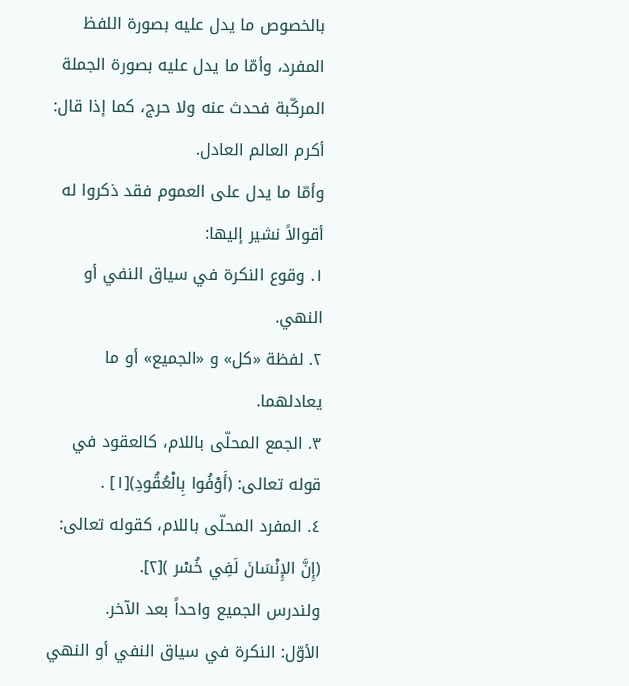بالخصوص ما يدل عليه بصورة اللفظ المفرد، وأمّا ما يدل عليه بصورة الجملة المركّبة فحدث عنه ولا حرج، كما إذا قال: أكرم العالم العادل.
وأمّا ما يدل على العموم فقد ذكروا له أقوالاً نشير إليها:
١. وقوع النكرة في سياق النفي أو النهي.
٢. لفظة «كل» و «الجميع» أو ما يعادلهما.
٣. الجمع المحلّى باللام، كالعقود في قوله تعالى: (أَوْفُوا بِالْعُقُودِ)[١] .
٤. المفرد المحلّى باللام، كقوله تعالى: (إِنَّ الإِنْسَانَ لَفِي خُسْر )[٢].
ولندرس الجميع واحداً بعد الآخر.
الأوّل: النكرة في سياق النفي أو النهي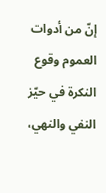إنّ من أدوات العموم وقوع النكرة في حيّز النفي والنهي،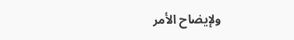ولإيضاح الأمر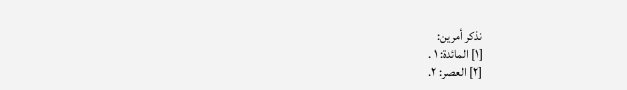نذكر أمرين:
[١] المائدة: ١ .
[٢] العصر: ٢.